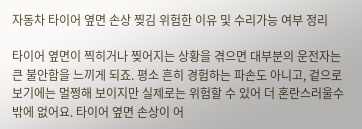자동차 타이어 옆면 손상 찢김 위험한 이유 및 수리가능 여부 정리

타이어 옆면이 찍히거나 찢어지는 상황을 겪으면 대부분의 운전자는 큰 불안함을 느끼게 되죠. 평소 흔히 경험하는 파손도 아니고, 겉으로 보기에는 멀쩡해 보이지만 실제로는 위험할 수 있어 더 혼란스러울수 밖에 없어요. 타이어 옆면 손상이 어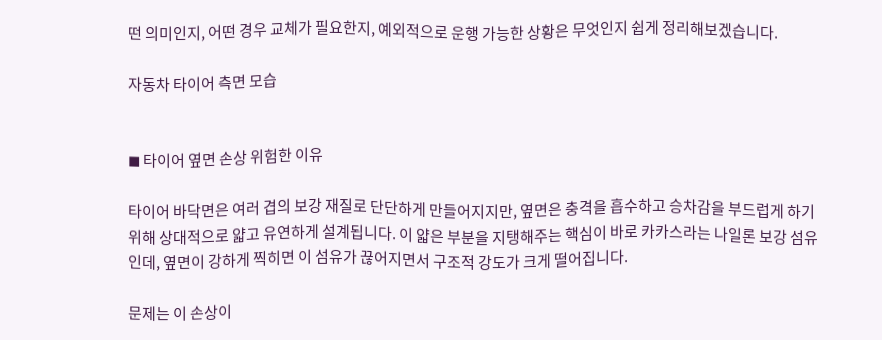떤 의미인지, 어떤 경우 교체가 필요한지, 예외적으로 운행 가능한 상황은 무엇인지 쉽게 정리해보겠습니다.

자동차 타이어 측면 모습


◼ 타이어 옆면 손상 위험한 이유

타이어 바닥면은 여러 겹의 보강 재질로 단단하게 만들어지지만, 옆면은 충격을 흡수하고 승차감을 부드럽게 하기 위해 상대적으로 얇고 유연하게 설계됩니다. 이 얇은 부분을 지탱해주는 핵심이 바로 카카스라는 나일론 보강 섬유인데, 옆면이 강하게 찍히면 이 섬유가 끊어지면서 구조적 강도가 크게 떨어집니다.

문제는 이 손상이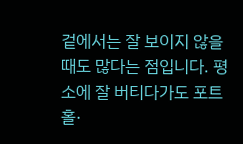겉에서는 잘 보이지 않을 때도 많다는 점입니다. 평소에 잘 버티다가도 포트홀·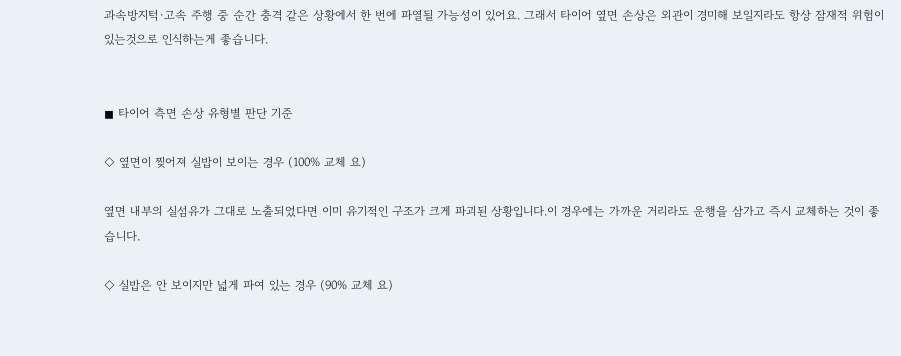과속방지턱·고속 주행 중 순간 충격 같은 상황에서 한 번에 파열될 가능성이 있어요. 그래서 타이어 옆면 손상은 외관이 경미해 보일지라도 항상 잠재적 위험이 있는것으로 인식하는게 좋습니다.


◼ 타이어 측면 손상 유형별 판단 기준

◇ 옆면이 찢어져 실밥이 보이는 경우 (100% 교체 요)

옆면 내부의 실섬유가 그대로 노출되었다면 이미 유기적인 구조가 크게 파괴된 상황입니다.이 경우에는 가까운 거리라도 운행을 삼가고 즉시 교체하는 것이 좋습니다.

◇ 실밥은 안 보이지만 넓게 파여 있는 경우 (90% 교체 요)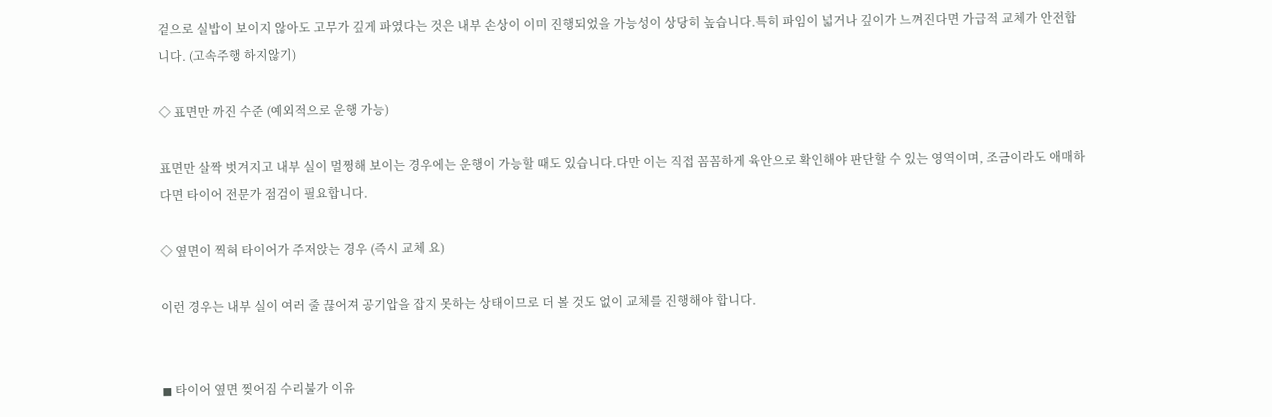겉으로 실밥이 보이지 않아도 고무가 깊게 파였다는 것은 내부 손상이 이미 진행되었을 가능성이 상당히 높습니다.특히 파임이 넓거나 깊이가 느껴진다면 가급적 교체가 안전합니다. (고속주행 하지않기)

◇ 표면만 까진 수준 (예외적으로 운행 가능)

표면만 살짝 벗겨지고 내부 실이 멀쩡해 보이는 경우에는 운행이 가능할 때도 있습니다.다만 이는 직접 꼼꼼하게 육안으로 확인해야 판단할 수 있는 영역이며, 조금이라도 애매하다면 타이어 전문가 점검이 필요합니다.

◇ 옆면이 찍혀 타이어가 주저앉는 경우 (즉시 교체 요)

이런 경우는 내부 실이 여러 줄 끊어져 공기압을 잡지 못하는 상태이므로 더 볼 것도 없이 교체를 진행해야 합니다.


◼ 타이어 옆면 찢어짐 수리불가 이유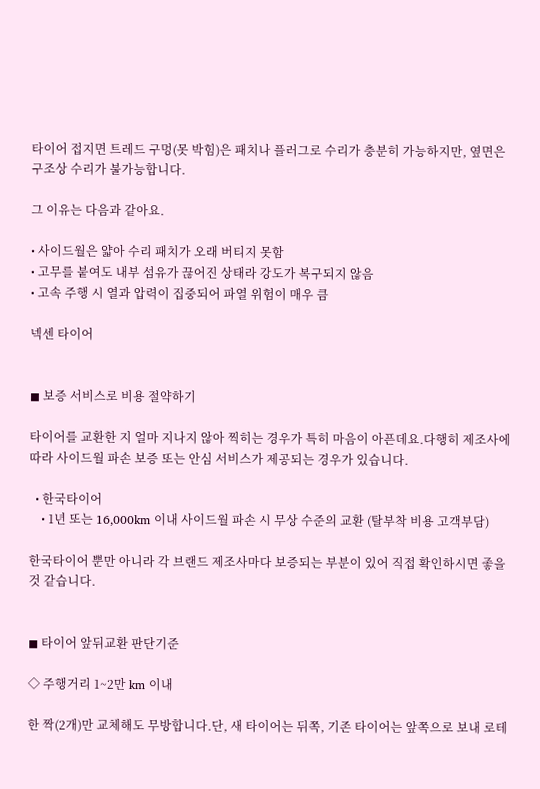타이어 접지면 트레드 구멍(못 박힘)은 패치나 플러그로 수리가 충분히 가능하지만, 옆면은 구조상 수리가 불가능합니다.

그 이유는 다음과 같아요.

• 사이드월은 얇아 수리 패치가 오래 버티지 못함
• 고무를 붙여도 내부 섬유가 끊어진 상태라 강도가 복구되지 않음
• 고속 주행 시 열과 압력이 집중되어 파열 위험이 매우 큼

넥센 타이어


◼ 보증 서비스로 비용 절약하기

타이어를 교환한 지 얼마 지나지 않아 찍히는 경우가 특히 마음이 아픈데요.다행히 제조사에 따라 사이드월 파손 보증 또는 안심 서비스가 제공되는 경우가 있습니다.

  • 한국타이어
    • 1년 또는 16,000km 이내 사이드월 파손 시 무상 수준의 교환 (탈부착 비용 고객부담)

한국타이어 뿐만 아니라 각 브랜드 제조사마다 보증되는 부분이 있어 직접 확인하시면 좋을것 같습니다.


◼ 타이어 앞뒤교환 판단기준

◇ 주행거리 1~2만 km 이내

한 짝(2개)만 교체해도 무방합니다.단, 새 타이어는 뒤쪽, 기존 타이어는 앞쪽으로 보내 로테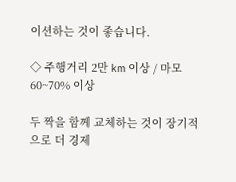이션하는 것이 좋습니다.

◇ 주행거리 2만 km 이상 / 마모 60~70% 이상

두 짝을 함께 교체하는 것이 장기적으로 더 경제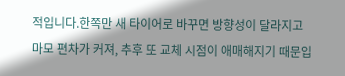적입니다.한쪽만 새 타이어로 바꾸면 방향성이 달라지고 마모 편차가 커져, 추후 또 교체 시점이 애매해지기 때문입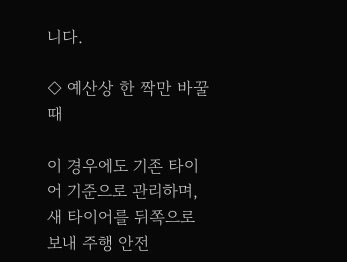니다.

◇ 예산상 한 짝만 바꿀 때

이 경우에도 기존 타이어 기준으로 관리하며, 새 타이어를 뒤쪽으로 보내 주행 안전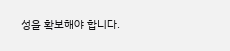성을 확보해야 합니다.